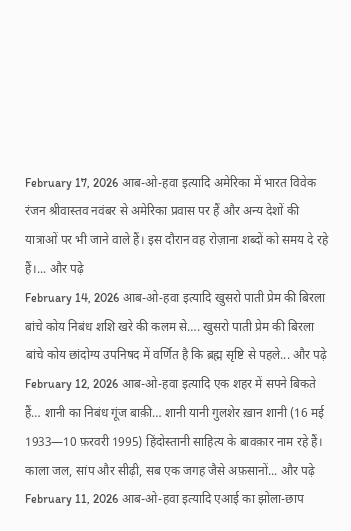February 17, 2026 आब-ओ-हवा इत्यादि अमेरिका में भारत विवेक रंजन श्रीवास्तव नवंबर से अमेरिका प्रवास पर हैं और अन्य देशों की यात्राओं पर भी जाने वाले हैं। इस दौरान वह रोज़ाना शब्दों को समय दे रहे हैं।... और पढ़े
February 14, 2026 आब-ओ-हवा इत्यादि खुसरो पाती प्रेम की बिरला बांचे कोय निबंध शशि खरे की कलम से…. खुसरो पाती प्रेम की बिरला बांचे कोय छांदोग्य उपनिषद में वर्णित है कि ब्रह्म सृष्टि से पहले... और पढ़े
February 12, 2026 आब-ओ-हवा इत्यादि एक शहर में सपने बिकते हैं… शानी का निबंध गूंज बाक़ी… शानी यानी गुलशेर ख़ान शानी (16 मई 1933—10 फ़रवरी 1995) हिंदोस्तानी साहित्य के बावक़ार नाम रहे हैं। काला जल, सांप और सीढ़ी, सब एक जगह जैसे अफ़सानों... और पढ़े
February 11, 2026 आब-ओ-हवा इत्यादि एआई का झोला-छाप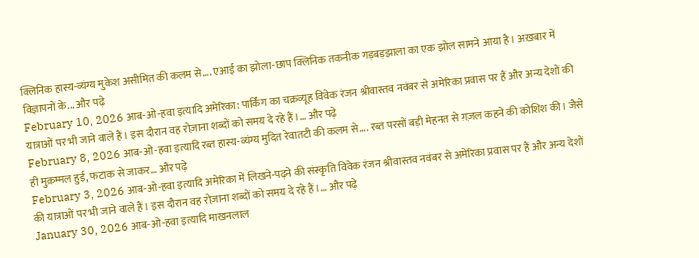क्लिनिक हास्य-व्यंग्य मुकेश असीमित की कलम से…. एआई का झोला-छाप क्लिनिक तकनीक गड़बड़झाला का एक झोल सामने आया है। अख़बार में विज्ञापनों के... और पढ़े
February 10, 2026 आब-ओ-हवा इत्यादि अमेरिका: पार्किंग का चक्रव्यूह विवेक रंजन श्रीवास्तव नवंबर से अमेरिका प्रवास पर हैं और अन्य देशों की यात्राओं पर भी जाने वाले हैं। इस दौरान वह रोज़ाना शब्दों को समय दे रहे हैं।... और पढ़े
February 8, 2026 आब-ओ-हवा इत्यादि रब्त हास्य-व्यंग्य मुदित रेवातटी की कलम से…. रब्त परसों बड़ी मेहनत से ग़ज़ल कहने की कोशिश की। जैसे ही मुक़म्मल हुई, फटाक से जाकर... और पढ़े
February 3, 2026 आब-ओ-हवा इत्यादि अमेरिका में लिखने-पढ़ने की संस्कृति विवेक रंजन श्रीवास्तव नवंबर से अमेरिका प्रवास पर हैं और अन्य देशों की यात्राओं पर भी जाने वाले हैं। इस दौरान वह रोज़ाना शब्दों को समय दे रहे हैं।... और पढ़े
January 30, 2026 आब-ओ-हवा इत्यादि माखनलाल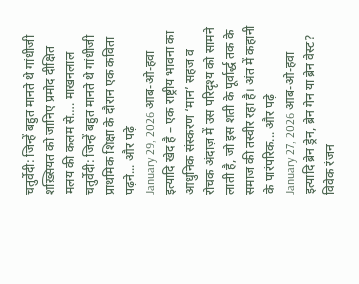चतुर्वेदी: जिन्हें बहुत मानते थे गांधीजी शख़्सियत को जानिए प्रमोद दीक्षित मलय की कलम से…. माखनलाल चतुर्वेदी: जिन्हें बहुत मानते थे गांधीजी प्राथमिक शिक्षा के दौरान एक कविता पढ़ने... और पढ़े
January 29, 2026 आब-ओ-हवा इत्यादि खेद है – एक राष्ट्रीय भावना का आधुनिक संस्करण ‘मान’ सहज व रोचक अंदाज़ में उस परिदृश्य को सामने लाती है, जो इस शती के पूर्वार्द्ध तक के समाज की तस्वीर रहा है। अंत में कहानी के पारंपरिक... और पढ़े
January 27, 2026 आब-ओ-हवा इत्यादि ब्रेन ड्रेन, ब्रेन गेन या ब्रेन वेस्ट? विवेक रंजन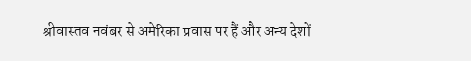श्रीवास्तव नवंबर से अमेरिका प्रवास पर हैं और अन्य देशों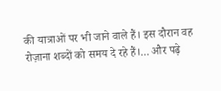की यात्राओं पर भी जाने वाले हैं। इस दौरान वह रोज़ाना शब्दों को समय दे रहे हैं।... और पढ़े